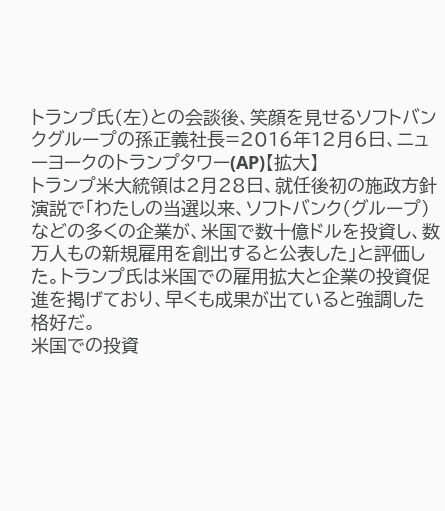トランプ氏(左)との会談後、笑顔を見せるソフトバンクグループの孫正義社長=2016年12月6日、ニューヨークのトランプタワー(AP)【拡大】
トランプ米大統領は2月28日、就任後初の施政方針演説で「わたしの当選以来、ソフトバンク(グループ)などの多くの企業が、米国で数十億ドルを投資し、数万人もの新規雇用を創出すると公表した」と評価した。トランプ氏は米国での雇用拡大と企業の投資促進を掲げており、早くも成果が出ていると強調した格好だ。
米国での投資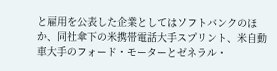と雇用を公表した企業としてはソフトバンクのほか、同社傘下の米携帯電話大手スプリント、米自動車大手のフォード・モーターとゼネラル・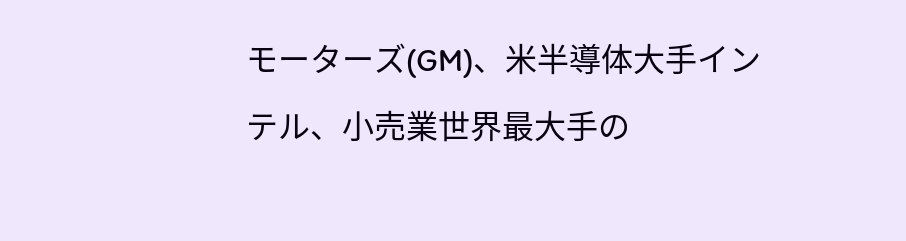モーターズ(GM)、米半導体大手インテル、小売業世界最大手の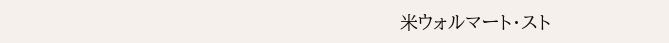米ウォルマート・スト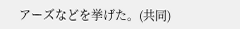アーズなどを挙げた。(共同)